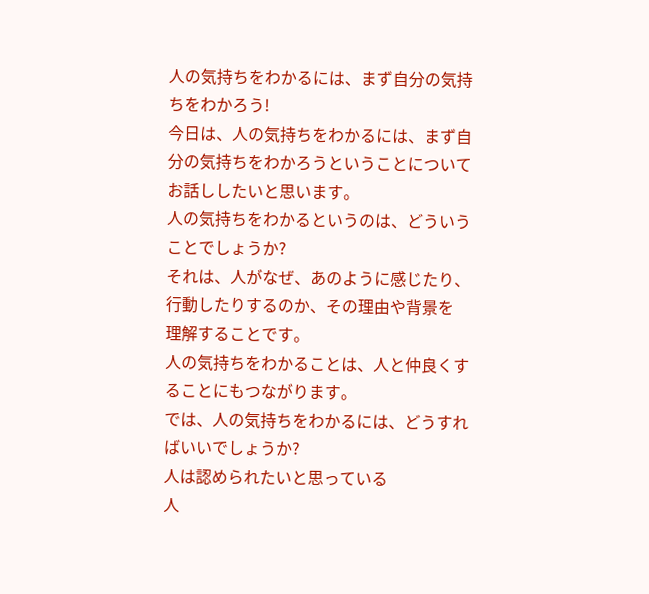人の気持ちをわかるには、まず自分の気持ちをわかろう!
今日は、人の気持ちをわかるには、まず自分の気持ちをわかろうということについて
お話ししたいと思います。
人の気持ちをわかるというのは、どういうことでしょうか?
それは、人がなぜ、あのように感じたり、行動したりするのか、その理由や背景を
理解することです。
人の気持ちをわかることは、人と仲良くすることにもつながります。
では、人の気持ちをわかるには、どうすればいいでしょうか?
人は認められたいと思っている
人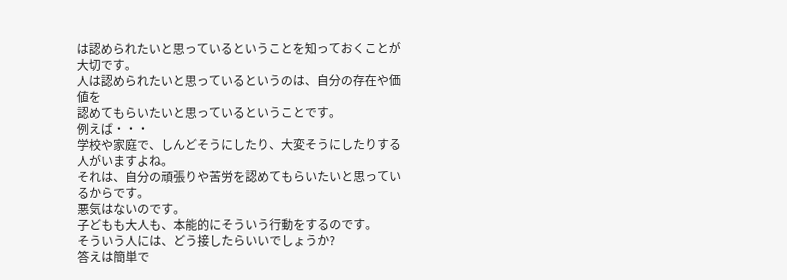は認められたいと思っているということを知っておくことが大切です。
人は認められたいと思っているというのは、自分の存在や価値を
認めてもらいたいと思っているということです。
例えば・・・
学校や家庭で、しんどそうにしたり、大変そうにしたりする人がいますよね。
それは、自分の頑張りや苦労を認めてもらいたいと思っているからです。
悪気はないのです。
子どもも大人も、本能的にそういう行動をするのです。
そういう人には、どう接したらいいでしょうか?
答えは簡単で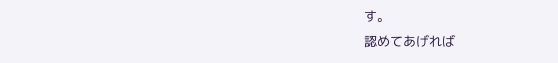す。
認めてあげれば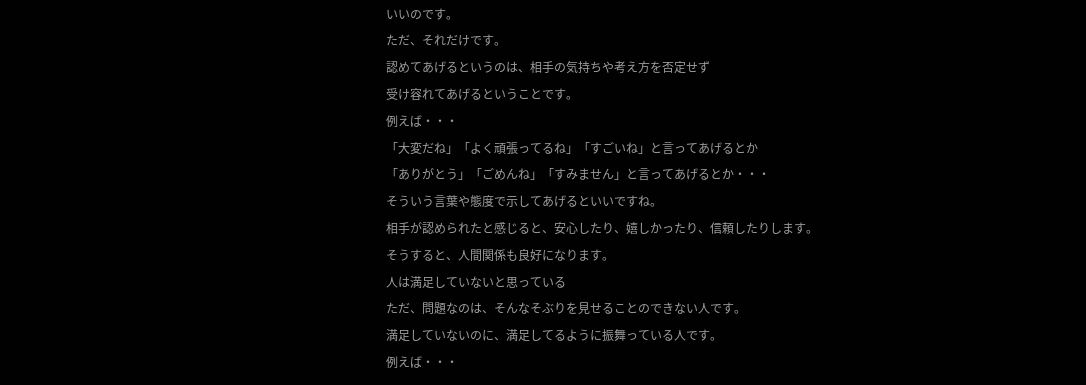いいのです。
ただ、それだけです。
認めてあげるというのは、相手の気持ちや考え方を否定せず
受け容れてあげるということです。
例えば・・・
「大変だね」「よく頑張ってるね」「すごいね」と言ってあげるとか
「ありがとう」「ごめんね」「すみません」と言ってあげるとか・・・
そういう言葉や態度で示してあげるといいですね。
相手が認められたと感じると、安心したり、嬉しかったり、信頼したりします。
そうすると、人間関係も良好になります。
人は満足していないと思っている
ただ、問題なのは、そんなそぶりを見せることのできない人です。
満足していないのに、満足してるように振舞っている人です。
例えば・・・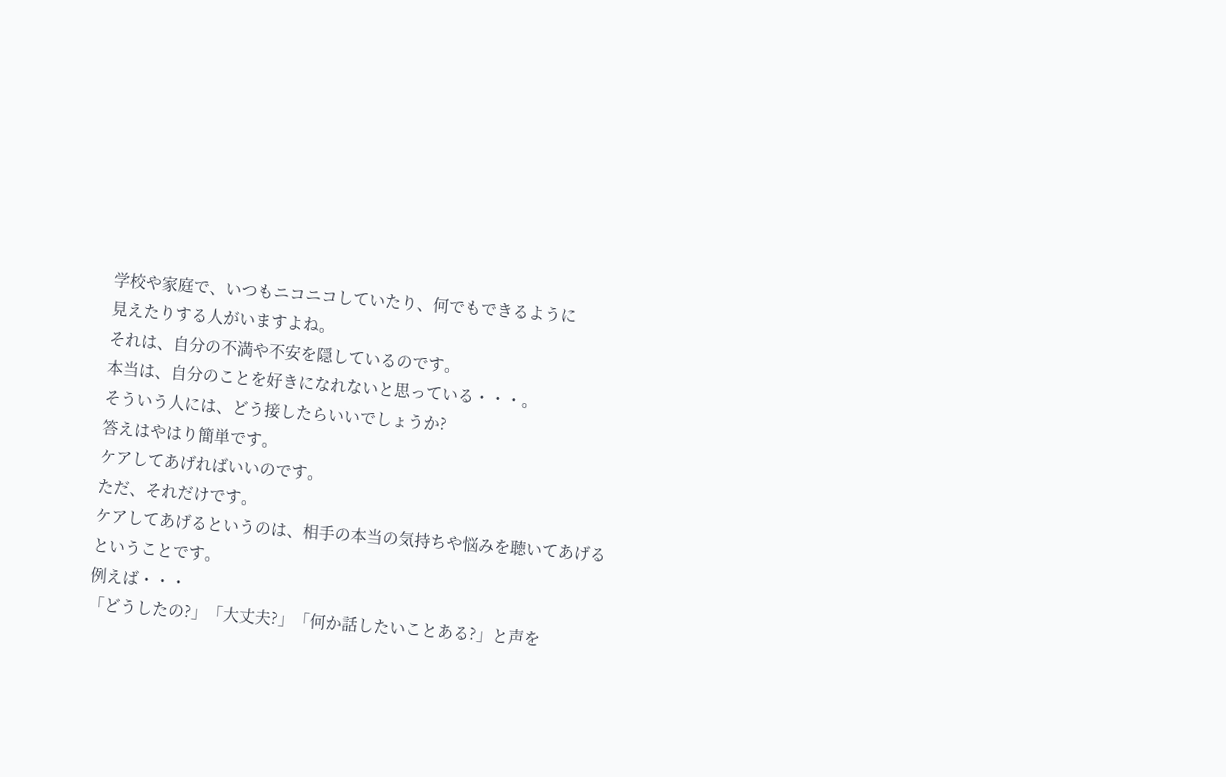学校や家庭で、いつもニコニコしていたり、何でもできるように
見えたりする人がいますよね。
それは、自分の不満や不安を隠しているのです。
本当は、自分のことを好きになれないと思っている・・・。
そういう人には、どう接したらいいでしょうか?
答えはやはり簡単です。
ケアしてあげればいいのです。
ただ、それだけです。
ケアしてあげるというのは、相手の本当の気持ちや悩みを聴いてあげる
ということです。
例えば・・・
「どうしたの?」「大丈夫?」「何か話したいことある?」と声を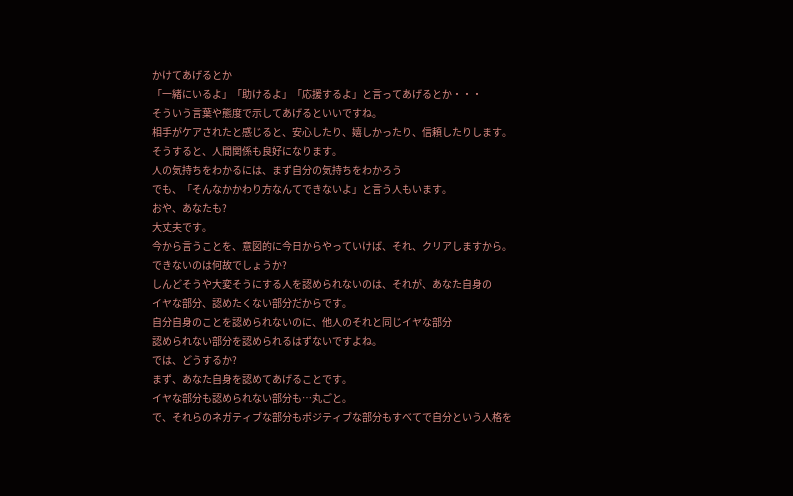かけてあげるとか
「一緒にいるよ」「助けるよ」「応援するよ」と言ってあげるとか・・・
そういう言葉や態度で示してあげるといいですね。
相手がケアされたと感じると、安心したり、嬉しかったり、信頼したりします。
そうすると、人間関係も良好になります。
人の気持ちをわかるには、まず自分の気持ちをわかろう
でも、「そんなかかわり方なんてできないよ」と言う人もいます。
おや、あなたも?
大丈夫です。
今から言うことを、意図的に今日からやっていけば、それ、クリアしますから。
できないのは何故でしょうか?
しんどそうや大変そうにする人を認められないのは、それが、あなた自身の
イヤな部分、認めたくない部分だからです。
自分自身のことを認められないのに、他人のそれと同じイヤな部分
認められない部分を認められるはずないですよね。
では、どうするか?
まず、あなた自身を認めてあげることです。
イヤな部分も認められない部分も…丸ごと。
で、それらのネガティブな部分もポジティブな部分もすべてで自分という人格を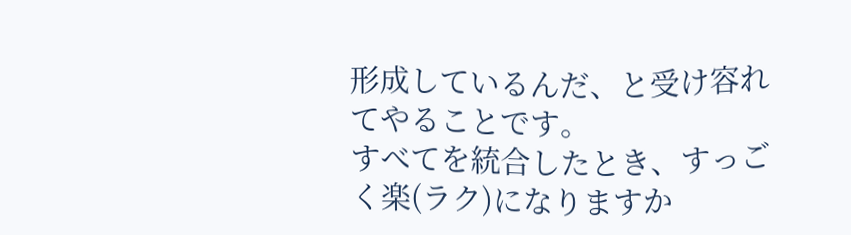形成しているんだ、と受け容れてやることです。
すべてを統合したとき、すっごく楽(ラク)になりますか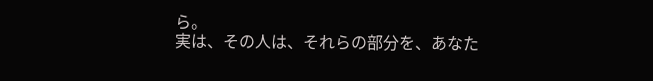ら。
実は、その人は、それらの部分を、あなた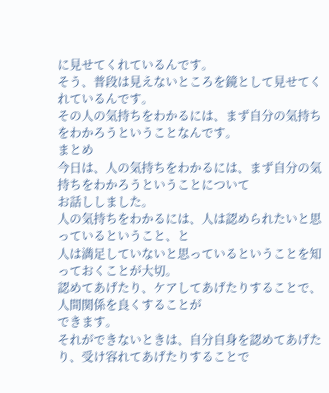に見せてくれているんです。
そう、普段は見えないところを鏡として見せてくれているんです。
その人の気持ちをわかるには、まず自分の気持ちをわかろうということなんです。
まとめ
今日は、人の気持ちをわかるには、まず自分の気持ちをわかろうということについて
お話ししました。
人の気持ちをわかるには、人は認められたいと思っているということ、と
人は満足していないと思っているということを知っておくことが大切。
認めてあげたり、ケアしてあげたりすることで、人間関係を良くすることが
できます。
それができないときは、自分自身を認めてあげたり、受け容れてあげたりすることで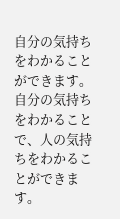自分の気持ちをわかることができます。
自分の気持ちをわかることで、人の気持ちをわかることができます。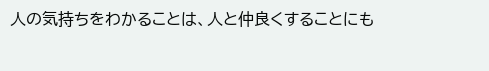人の気持ちをわかることは、人と仲良くすることにも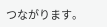つながります。